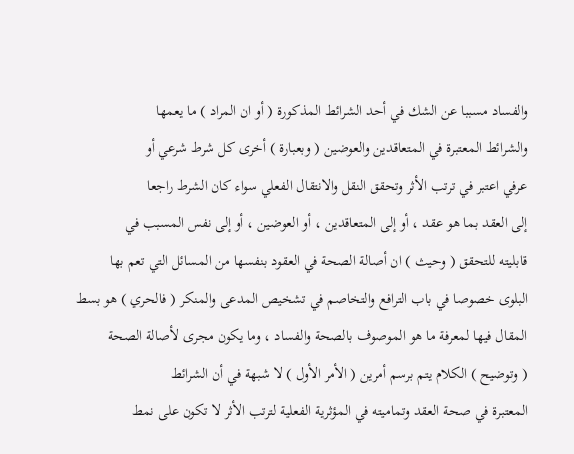والفساد مسببا عن الشك في أحد الشرائط المذكورة ( أو ان المراد ) ما يعمها
والشرائط المعتبرة في المتعاقدين والعوضين ( وبعبارة ) أخرى كل شرط شرعي أو
عرفي اعتبر في ترتب الأثر وتحقق النقل والانتقال الفعلي سواء كان الشرط راجعا
إلى العقد بما هو عقد ، أو إلى المتعاقدين ، أو العوضين ، أو إلى نفس المسبب في
قابليته للتحقق ( وحيث ) ان أصالة الصحة في العقود بنفسها من المسائل التي تعم بها
البلوى خصوصا في باب الترافع والتخاصم في تشخيص المدعى والمنكر ( فالحري ) هو بسط
المقال فيها لمعرفة ما هو الموصوف بالصحة والفساد ، وما يكون مجرى لأصالة الصحة
( وتوضيح ) الكلام يتم برسم أمرين ( الأمر الأول ) لا شبهة في أن الشرائط
المعتبرة في صحة العقد وتماميته في المؤثرية الفعلية لترتب الأثر لا تكون على نمط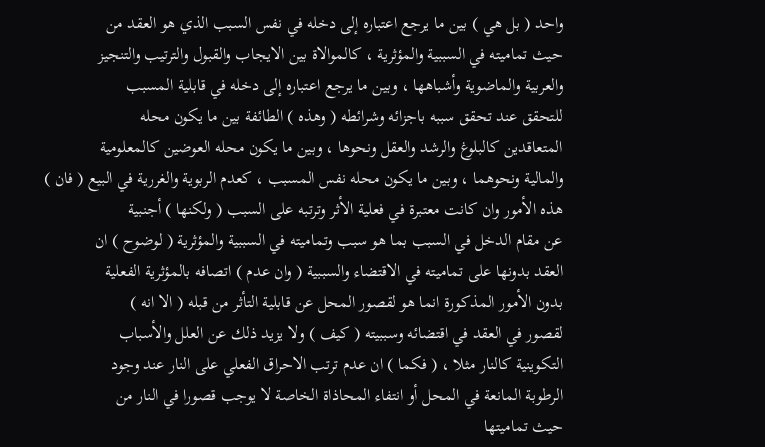واحد ( بل هي ) بين ما يرجع اعتباره إلى دخله في نفس السبب الذي هو العقد من
حيث تماميته في السببية والمؤثرية ، كالموالاة بين الايجاب والقبول والترتيب والتنجيز
والعربية والماضوية وأشباهها ، وبين ما يرجع اعتباره إلى دخله في قابلية المسبب
للتحقق عند تحقق سببه باجزائه وشرائطه ( وهذه ) الطائفة بين ما يكون محله
المتعاقدين كالبلوغ والرشد والعقل ونحوها ، وبين ما يكون محله العوضين كالمعلومية
والمالية ونحوهما ، وبين ما يكون محله نفس المسبب ، كعدم الربوية والغررية في البيع ( فان )
هذه الأمور وان كانت معتبرة في فعلية الأثر وترتبه على السبب ( ولكنها ) أجنبية
عن مقام الدخل في السبب بما هو سبب وتماميته في السببية والمؤثرية ( لوضوح ) ان
العقد بدونها على تماميته في الاقتضاء والسببية ( وان عدم ) اتصافه بالمؤثرية الفعلية
بدون الأمور المذكورة انما هو لقصور المحل عن قابلية التأثر من قبله ( الا انه )
لقصور في العقد في اقتضائه وسببيته ( كيف ) ولا يزيد ذلك عن العلل والأسباب
التكوينية كالنار مثلا ، ( فكما ) ان عدم ترتب الاحراق الفعلي على النار عند وجود
الرطوبة المانعة في المحل أو انتفاء المحاذاة الخاصة لا يوجب قصورا في النار من
حيث تماميتها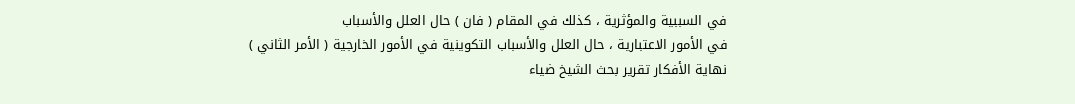في السببية والمؤثرية ، كذلك في المقام ( فان ) حال العلل والأسباب
في الأمور الاعتبارية ، حال العلل والأسباب التكوينية في الأمور الخارجية ( الأمر الثاني )
نهاية الأفكار تقرير بحث الشيخ ضياء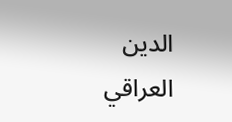الدين العراقي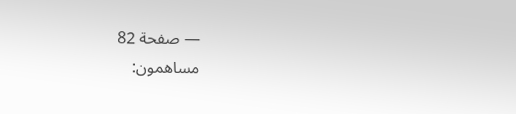— صفحة 82
مساهمون: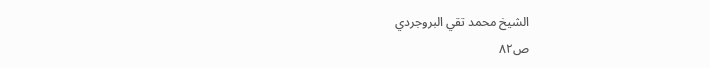الشيخ محمد تقي البروجردي
ص٨٢